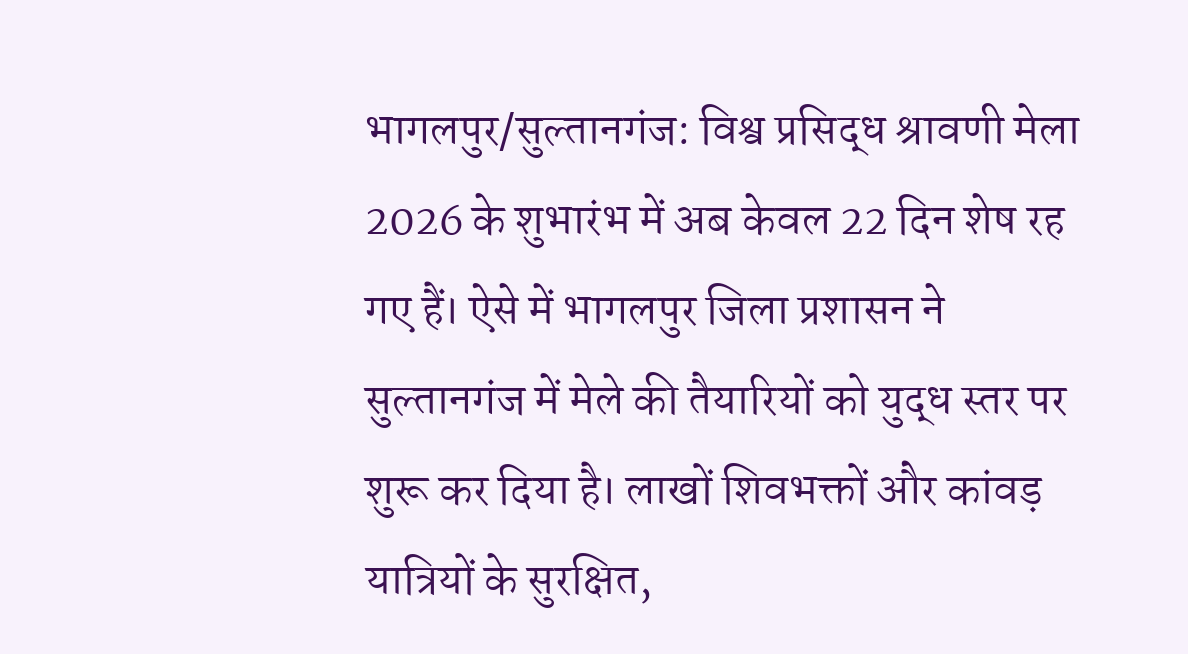भागलपुर/सुल्तानगंज: विश्व प्रसिद्ध श्रावणी मेला 2026 के शुभारंभ में अब केवल 22 दिन शेष रह गए हैं। ऐसे में भागलपुर जिला प्रशासन ने सुल्तानगंज में मेले की तैयारियों को युद्ध स्तर पर शुरू कर दिया है। लाखों शिवभक्तों और कांवड़ यात्रियों के सुरक्षित,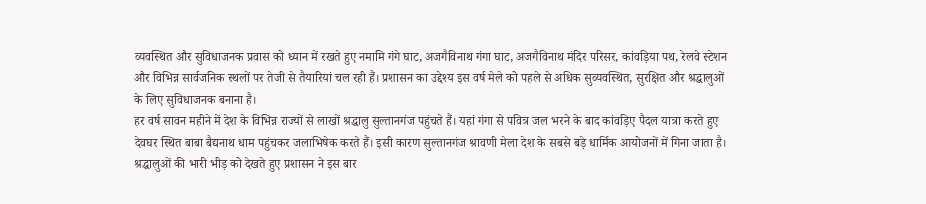व्यवस्थित और सुविधाजनक प्रवास को ध्यान में रखते हुए नमामि गंगे घाट, अजगैविनाथ गंगा घाट, अजगैविनाथ मंदिर परिसर, कांवड़िया पथ, रेलवे स्टेशन और विभिन्न सार्वजनिक स्थलों पर तेजी से तैयारियां चल रही हैं। प्रशासन का उद्देश्य इस वर्ष मेले को पहले से अधिक सुव्यवस्थित, सुरक्षित और श्रद्धालुओं के लिए सुविधाजनक बनाना है।
हर वर्ष सावन महीने में देश के विभिन्न राज्यों से लाखों श्रद्धालु सुल्तानगंज पहुंचते हैं। यहां गंगा से पवित्र जल भरने के बाद कांवड़िए पैदल यात्रा करते हुए देवघर स्थित बाबा बैद्यनाथ धाम पहुंचकर जलाभिषेक करते हैं। इसी कारण सुल्तानगंज श्रावणी मेला देश के सबसे बड़े धार्मिक आयोजनों में गिना जाता है। श्रद्धालुओं की भारी भीड़ को देखते हुए प्रशासन ने इस बार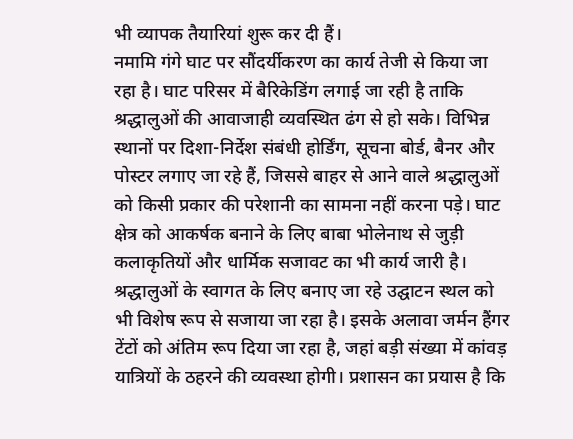भी व्यापक तैयारियां शुरू कर दी हैं।
नमामि गंगे घाट पर सौंदर्यीकरण का कार्य तेजी से किया जा रहा है। घाट परिसर में बैरिकेडिंग लगाई जा रही है ताकि श्रद्धालुओं की आवाजाही व्यवस्थित ढंग से हो सके। विभिन्न स्थानों पर दिशा-निर्देश संबंधी होर्डिंग, सूचना बोर्ड, बैनर और पोस्टर लगाए जा रहे हैं, जिससे बाहर से आने वाले श्रद्धालुओं को किसी प्रकार की परेशानी का सामना नहीं करना पड़े। घाट क्षेत्र को आकर्षक बनाने के लिए बाबा भोलेनाथ से जुड़ी कलाकृतियों और धार्मिक सजावट का भी कार्य जारी है।
श्रद्धालुओं के स्वागत के लिए बनाए जा रहे उद्घाटन स्थल को भी विशेष रूप से सजाया जा रहा है। इसके अलावा जर्मन हैंगर टेंटों को अंतिम रूप दिया जा रहा है, जहां बड़ी संख्या में कांवड़ यात्रियों के ठहरने की व्यवस्था होगी। प्रशासन का प्रयास है कि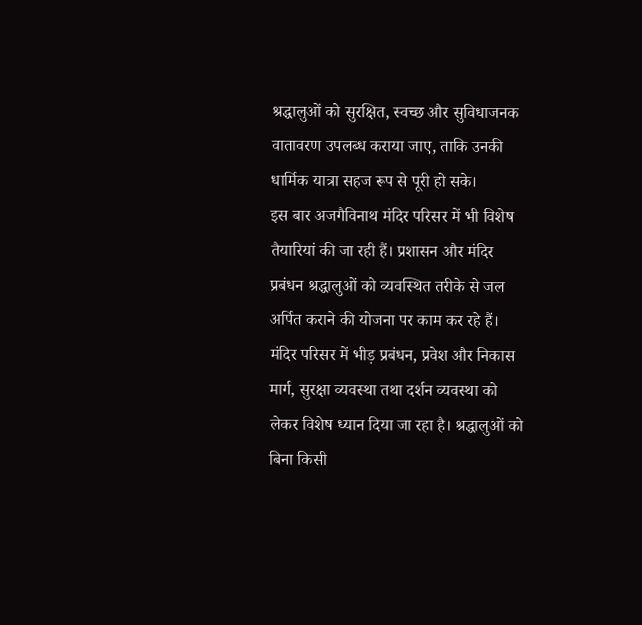श्रद्धालुओं को सुरक्षित, स्वच्छ और सुविधाजनक वातावरण उपलब्ध कराया जाए, ताकि उनकी धार्मिक यात्रा सहज रूप से पूरी हो सके।
इस बार अजगैविनाथ मंदिर परिसर में भी विशेष तैयारियां की जा रही हैं। प्रशासन और मंदिर प्रबंधन श्रद्धालुओं को व्यवस्थित तरीके से जल अर्पित कराने की योजना पर काम कर रहे हैं। मंदिर परिसर में भीड़ प्रबंधन, प्रवेश और निकास मार्ग, सुरक्षा व्यवस्था तथा दर्शन व्यवस्था को लेकर विशेष ध्यान दिया जा रहा है। श्रद्धालुओं को बिना किसी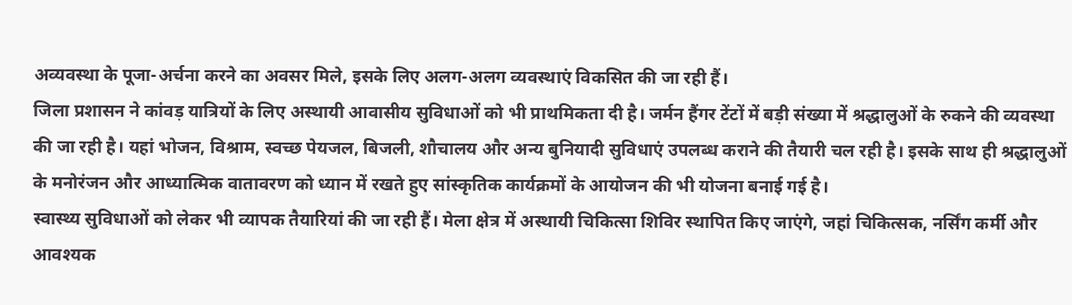अव्यवस्था के पूजा-अर्चना करने का अवसर मिले, इसके लिए अलग-अलग व्यवस्थाएं विकसित की जा रही हैं।
जिला प्रशासन ने कांवड़ यात्रियों के लिए अस्थायी आवासीय सुविधाओं को भी प्राथमिकता दी है। जर्मन हैंगर टेंटों में बड़ी संख्या में श्रद्धालुओं के रुकने की व्यवस्था की जा रही है। यहां भोजन, विश्राम, स्वच्छ पेयजल, बिजली, शौचालय और अन्य बुनियादी सुविधाएं उपलब्ध कराने की तैयारी चल रही है। इसके साथ ही श्रद्धालुओं के मनोरंजन और आध्यात्मिक वातावरण को ध्यान में रखते हुए सांस्कृतिक कार्यक्रमों के आयोजन की भी योजना बनाई गई है।
स्वास्थ्य सुविधाओं को लेकर भी व्यापक तैयारियां की जा रही हैं। मेला क्षेत्र में अस्थायी चिकित्सा शिविर स्थापित किए जाएंगे, जहां चिकित्सक, नर्सिंग कर्मी और आवश्यक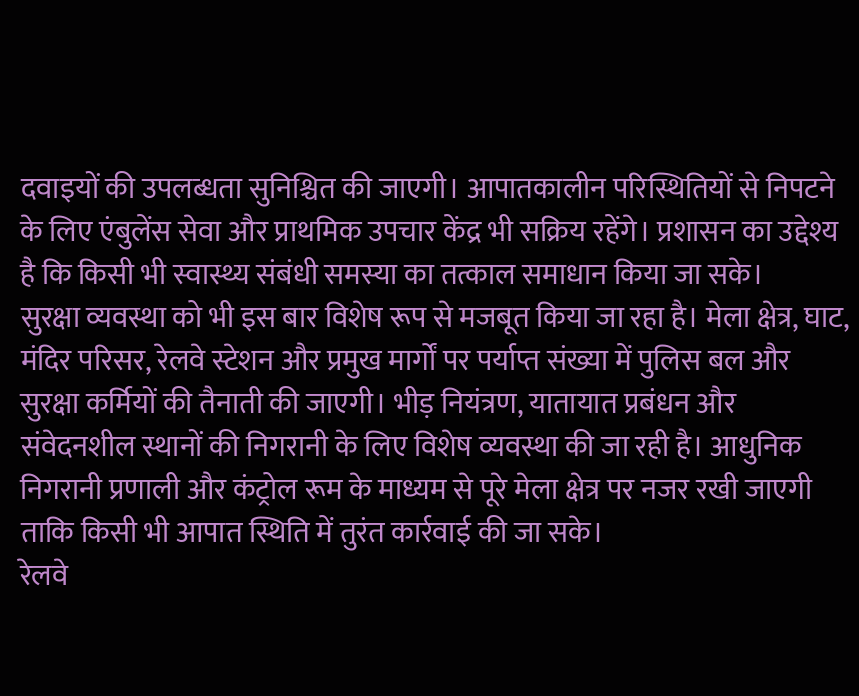दवाइयों की उपलब्धता सुनिश्चित की जाएगी। आपातकालीन परिस्थितियों से निपटने के लिए एंबुलेंस सेवा और प्राथमिक उपचार केंद्र भी सक्रिय रहेंगे। प्रशासन का उद्देश्य है कि किसी भी स्वास्थ्य संबंधी समस्या का तत्काल समाधान किया जा सके।
सुरक्षा व्यवस्था को भी इस बार विशेष रूप से मजबूत किया जा रहा है। मेला क्षेत्र, घाट, मंदिर परिसर, रेलवे स्टेशन और प्रमुख मार्गों पर पर्याप्त संख्या में पुलिस बल और सुरक्षा कर्मियों की तैनाती की जाएगी। भीड़ नियंत्रण, यातायात प्रबंधन और संवेदनशील स्थानों की निगरानी के लिए विशेष व्यवस्था की जा रही है। आधुनिक निगरानी प्रणाली और कंट्रोल रूम के माध्यम से पूरे मेला क्षेत्र पर नजर रखी जाएगी ताकि किसी भी आपात स्थिति में तुरंत कार्रवाई की जा सके।
रेलवे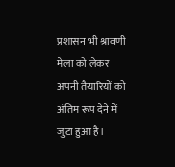प्रशासन भी श्रावणी मेला को लेकर अपनी तैयारियों को अंतिम रूप देने में जुटा हुआ है।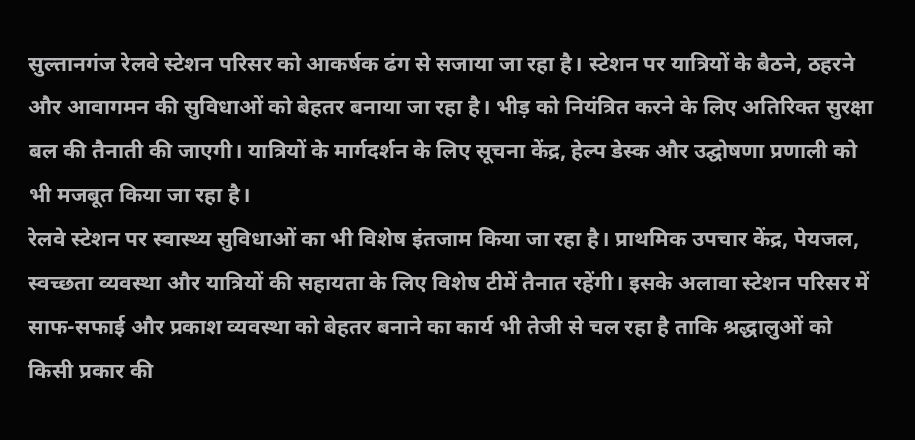सुल्तानगंज रेलवे स्टेशन परिसर को आकर्षक ढंग से सजाया जा रहा है। स्टेशन पर यात्रियों के बैठने, ठहरने और आवागमन की सुविधाओं को बेहतर बनाया जा रहा है। भीड़ को नियंत्रित करने के लिए अतिरिक्त सुरक्षा बल की तैनाती की जाएगी। यात्रियों के मार्गदर्शन के लिए सूचना केंद्र, हेल्प डेस्क और उद्घोषणा प्रणाली को भी मजबूत किया जा रहा है।
रेलवे स्टेशन पर स्वास्थ्य सुविधाओं का भी विशेष इंतजाम किया जा रहा है। प्राथमिक उपचार केंद्र, पेयजल, स्वच्छता व्यवस्था और यात्रियों की सहायता के लिए विशेष टीमें तैनात रहेंगी। इसके अलावा स्टेशन परिसर में साफ-सफाई और प्रकाश व्यवस्था को बेहतर बनाने का कार्य भी तेजी से चल रहा है ताकि श्रद्धालुओं को किसी प्रकार की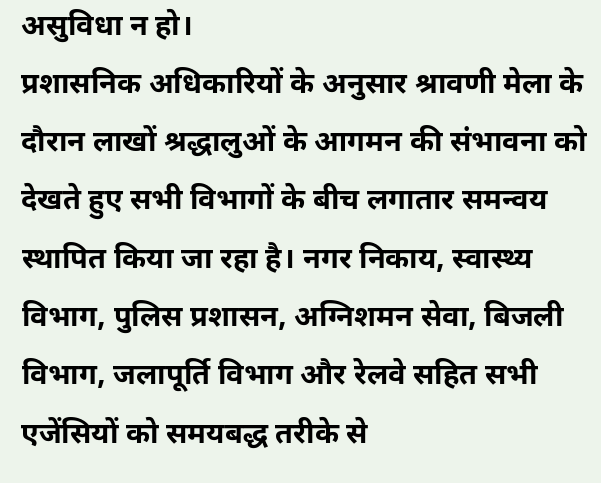असुविधा न हो।
प्रशासनिक अधिकारियों के अनुसार श्रावणी मेला के दौरान लाखों श्रद्धालुओं के आगमन की संभावना को देखते हुए सभी विभागों के बीच लगातार समन्वय स्थापित किया जा रहा है। नगर निकाय, स्वास्थ्य विभाग, पुलिस प्रशासन, अग्निशमन सेवा, बिजली विभाग, जलापूर्ति विभाग और रेलवे सहित सभी एजेंसियों को समयबद्ध तरीके से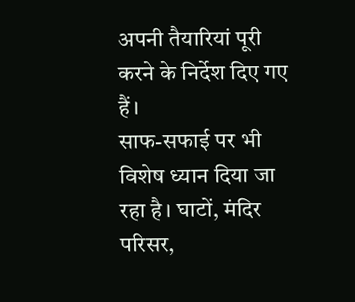अपनी तैयारियां पूरी करने के निर्देश दिए गए हैं।
साफ-सफाई पर भी विशेष ध्यान दिया जा रहा है। घाटों, मंदिर परिसर,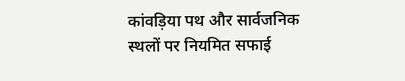कांवड़िया पथ और सार्वजनिक स्थलों पर नियमित सफाई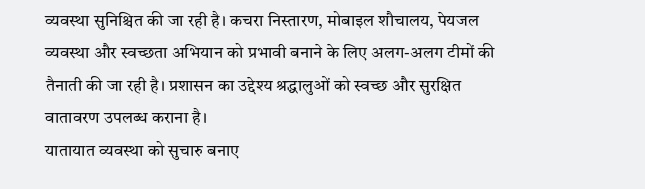व्यवस्था सुनिश्चित की जा रही है। कचरा निस्तारण, मोबाइल शौचालय, पेयजल व्यवस्था और स्वच्छता अभियान को प्रभावी बनाने के लिए अलग-अलग टीमों की तैनाती की जा रही है। प्रशासन का उद्देश्य श्रद्धालुओं को स्वच्छ और सुरक्षित वातावरण उपलब्ध कराना है।
यातायात व्यवस्था को सुचारु बनाए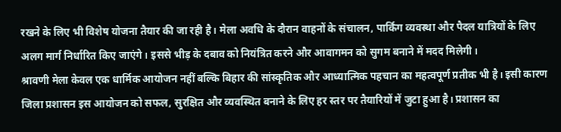रखने के लिए भी विशेष योजना तैयार की जा रही है। मेला अवधि के दौरान वाहनों के संचालन, पार्किंग व्यवस्था और पैदल यात्रियों के लिए अलग मार्ग निर्धारित किए जाएंगे। इससे भीड़ के दबाव को नियंत्रित करने और आवागमन को सुगम बनाने में मदद मिलेगी।
श्रावणी मेला केवल एक धार्मिक आयोजन नहीं बल्कि बिहार की सांस्कृतिक और आध्यात्मिक पहचान का महत्वपूर्ण प्रतीक भी है। इसी कारण जिला प्रशासन इस आयोजन को सफल, सुरक्षित और व्यवस्थित बनाने के लिए हर स्तर पर तैयारियों में जुटा हुआ है। प्रशासन का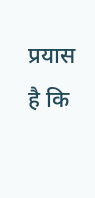प्रयास है कि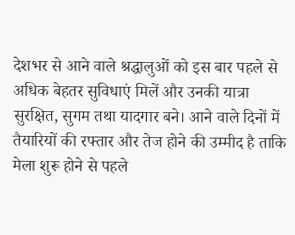देशभर से आने वाले श्रद्धालुओं को इस बार पहले से अधिक बेहतर सुविधाएं मिलें और उनकी यात्रा सुरक्षित, सुगम तथा यादगार बने। आने वाले दिनों में तैयारियों की रफ्तार और तेज होने की उम्मीद है ताकि मेला शुरू होने से पहले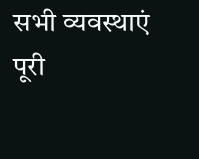सभी व्यवस्थाएं पूरी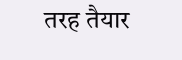तरह तैयार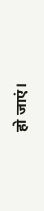हो जाएं।